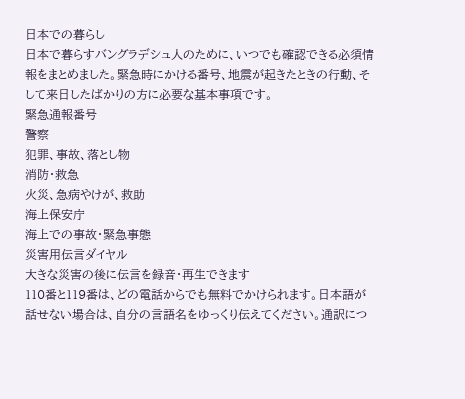日本での暮らし
日本で暮らすバングラデシュ人のために、いつでも確認できる必須情報をまとめました。緊急時にかける番号、地震が起きたときの行動、そして来日したばかりの方に必要な基本事項です。
緊急通報番号
警察
犯罪、事故、落とし物
消防・救急
火災、急病やけが、救助
海上保安庁
海上での事故・緊急事態
災害用伝言ダイヤル
大きな災害の後に伝言を録音・再生できます
110番と119番は、どの電話からでも無料でかけられます。日本語が話せない場合は、自分の言語名をゆっくり伝えてください。通訳につ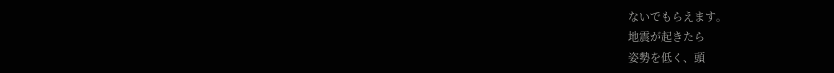ないでもらえます。
地震が起きたら
姿勢を低く、頭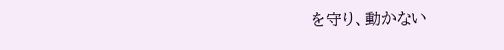を守り、動かない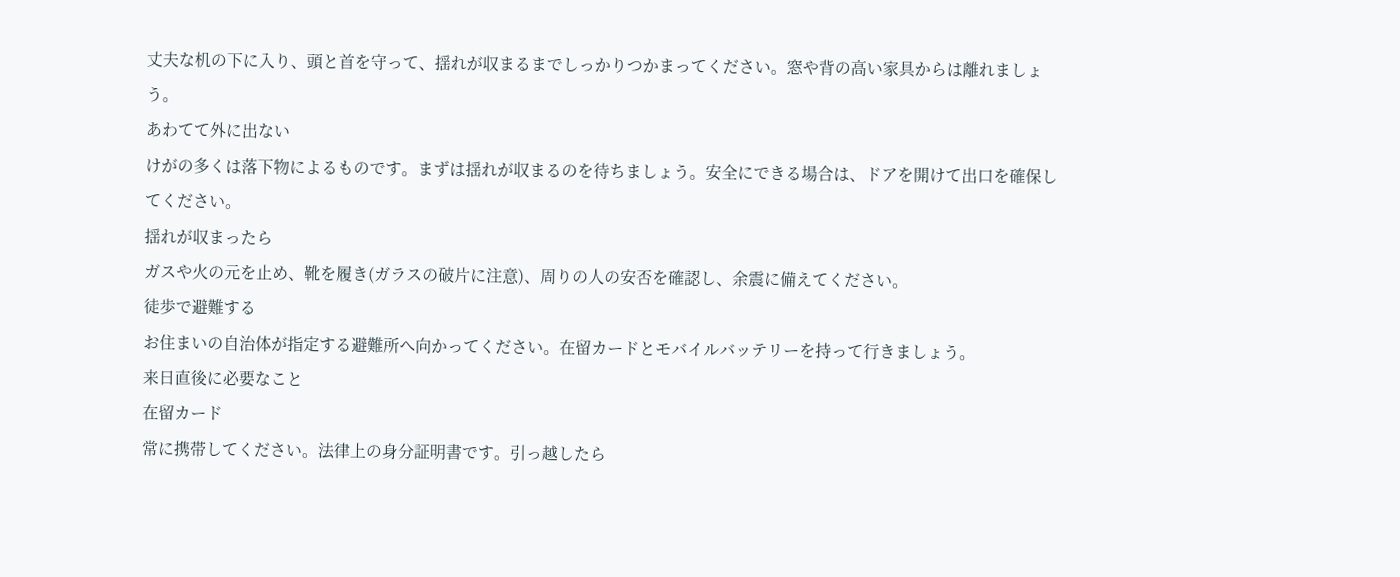丈夫な机の下に入り、頭と首を守って、揺れが収まるまでしっかりつかまってください。窓や背の高い家具からは離れましょう。
あわてて外に出ない
けがの多くは落下物によるものです。まずは揺れが収まるのを待ちましょう。安全にできる場合は、ドアを開けて出口を確保してください。
揺れが収まったら
ガスや火の元を止め、靴を履き(ガラスの破片に注意)、周りの人の安否を確認し、余震に備えてください。
徒歩で避難する
お住まいの自治体が指定する避難所へ向かってください。在留カードとモバイルバッテリーを持って行きましょう。
来日直後に必要なこと
在留カード
常に携帯してください。法律上の身分証明書です。引っ越したら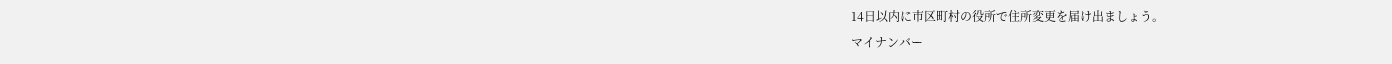14日以内に市区町村の役所で住所変更を届け出ましょう。
マイナンバー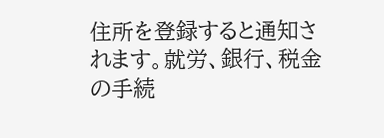住所を登録すると通知されます。就労、銀行、税金の手続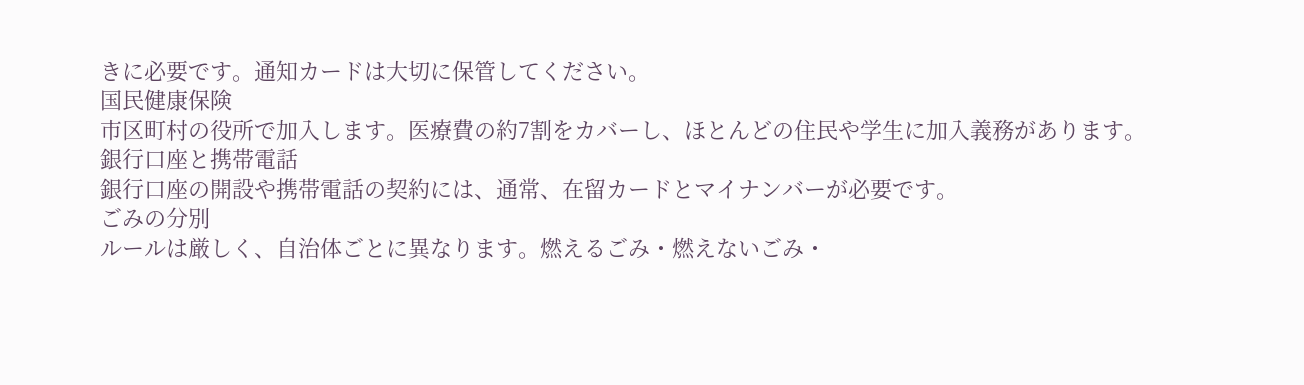きに必要です。通知カードは大切に保管してください。
国民健康保険
市区町村の役所で加入します。医療費の約7割をカバーし、ほとんどの住民や学生に加入義務があります。
銀行口座と携帯電話
銀行口座の開設や携帯電話の契約には、通常、在留カードとマイナンバーが必要です。
ごみの分別
ルールは厳しく、自治体ごとに異なります。燃えるごみ・燃えないごみ・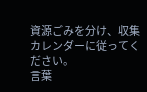資源ごみを分け、収集カレンダーに従ってください。
言葉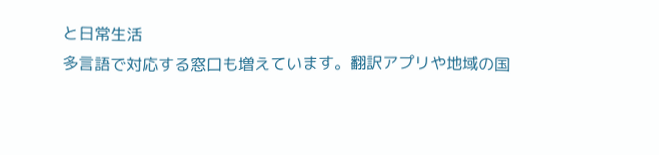と日常生活
多言語で対応する窓口も増えています。翻訳アプリや地域の国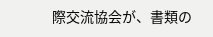際交流協会が、書類の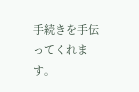手続きを手伝ってくれます。